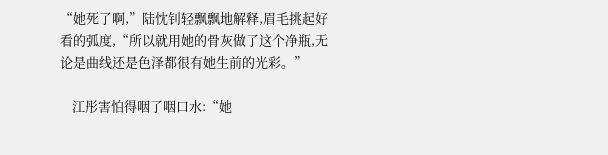“她死了啊,”陆忱钊轻飘飘地解释,眉毛挑起好看的弧度,“所以就用她的骨灰做了这个净瓶,无论是曲线还是色泽都很有她生前的光彩。”

    江彤害怕得咽了咽口水:“她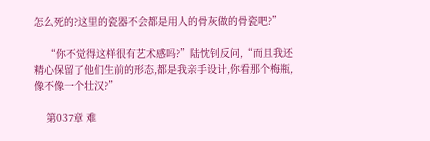怎么死的?这里的瓷器不会都是用人的骨灰做的骨瓷吧?”

    “你不觉得这样很有艺术感吗?”陆忱钊反问,“而且我还精心保留了他们生前的形态,都是我亲手设计,你看那个梅瓶,像不像一个壮汉?”

    第037章 难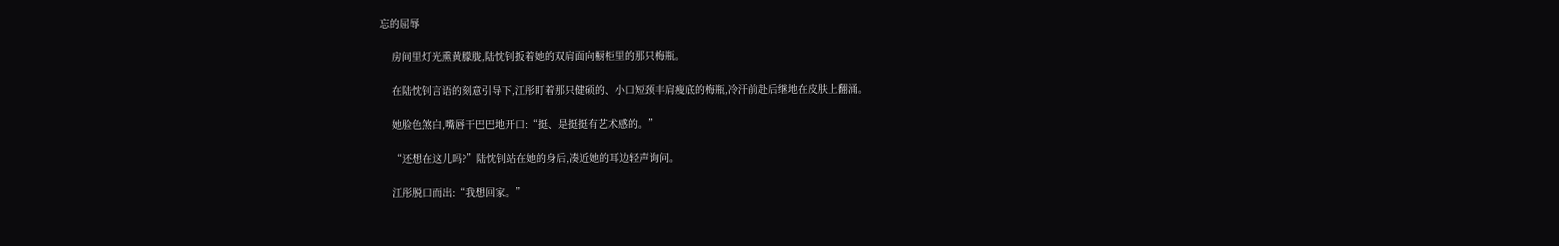忘的屈辱

    房间里灯光熏黄朦胧,陆忱钊扳着她的双肩面向橱柜里的那只梅瓶。

    在陆忱钊言语的刻意引导下,江彤盯着那只健硕的、小口短颈丰肩瘦底的梅瓶,冷汗前赴后继地在皮肤上翻涌。

    她脸色煞白,嘴唇干巴巴地开口:“挺、是挺挺有艺术感的。”

    “还想在这儿吗?”陆忱钊站在她的身后,凑近她的耳边轻声询问。

    江彤脱口而出:“我想回家。”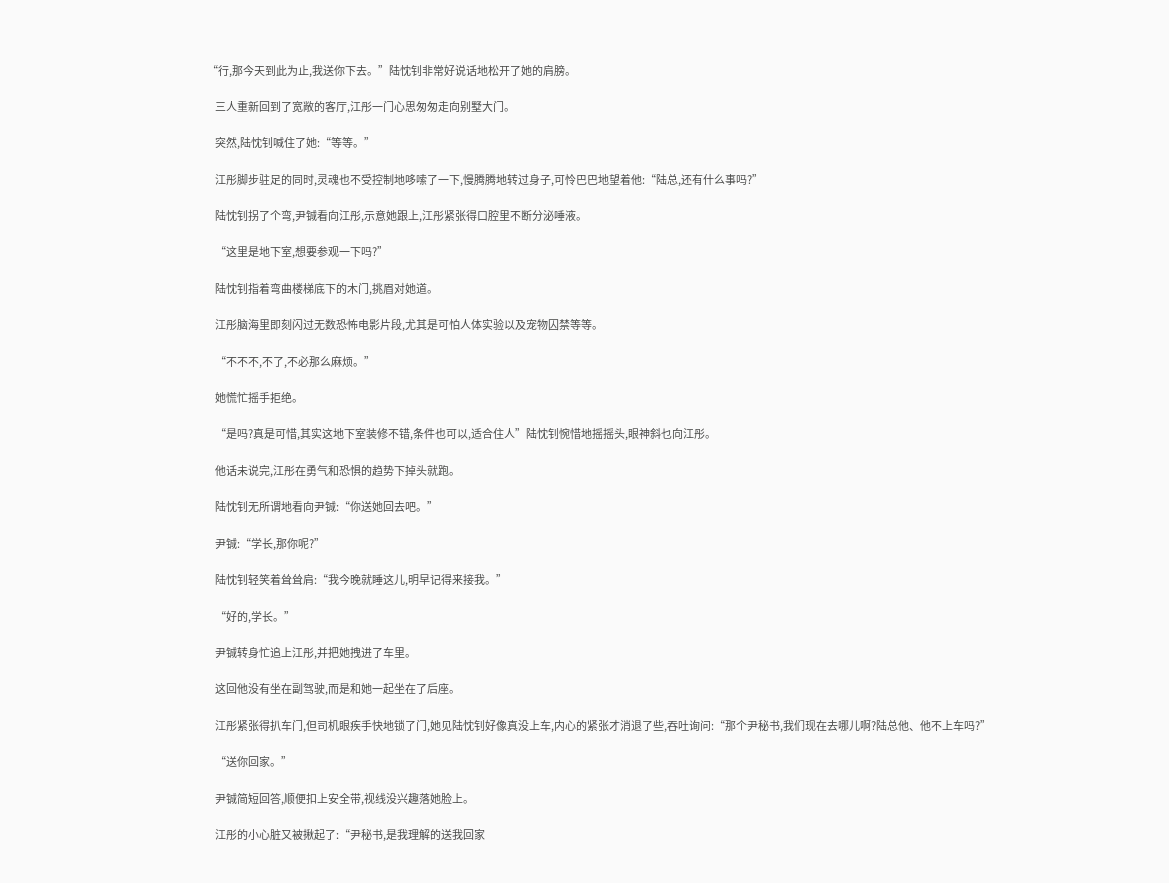“行,那今天到此为止,我送你下去。”陆忱钊非常好说话地松开了她的肩膀。

    三人重新回到了宽敞的客厅,江彤一门心思匆匆走向别墅大门。

    突然,陆忱钊喊住了她:“等等。”

    江彤脚步驻足的同时,灵魂也不受控制地哆嗦了一下,慢腾腾地转过身子,可怜巴巴地望着他:“陆总,还有什么事吗?”

    陆忱钊拐了个弯,尹铖看向江彤,示意她跟上,江彤紧张得口腔里不断分泌唾液。

    “这里是地下室,想要参观一下吗?”

    陆忱钊指着弯曲楼梯底下的木门,挑眉对她道。

    江彤脑海里即刻闪过无数恐怖电影片段,尤其是可怕人体实验以及宠物囚禁等等。

    “不不不,不了,不必那么麻烦。”

    她慌忙摇手拒绝。

    “是吗?真是可惜,其实这地下室装修不错,条件也可以,适合住人”陆忱钊惋惜地摇摇头,眼神斜乜向江彤。

    他话未说完,江彤在勇气和恐惧的趋势下掉头就跑。

    陆忱钊无所谓地看向尹铖:“你送她回去吧。”

    尹铖:“学长,那你呢?”

    陆忱钊轻笑着耸耸肩:“我今晚就睡这儿,明早记得来接我。”

    “好的,学长。”

    尹铖转身忙追上江彤,并把她拽进了车里。

    这回他没有坐在副驾驶,而是和她一起坐在了后座。

    江彤紧张得扒车门,但司机眼疾手快地锁了门,她见陆忱钊好像真没上车,内心的紧张才消退了些,吞吐询问:“那个尹秘书,我们现在去哪儿啊?陆总他、他不上车吗?”

    “送你回家。”

    尹铖简短回答,顺便扣上安全带,视线没兴趣落她脸上。

    江彤的小心脏又被揪起了:“尹秘书,是我理解的送我回家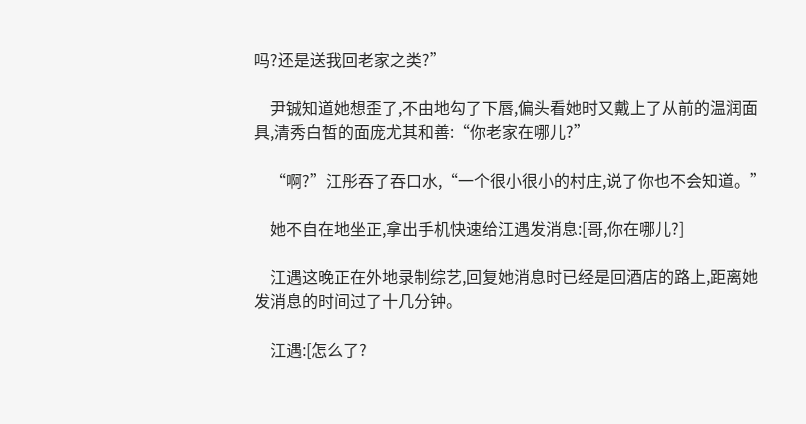吗?还是送我回老家之类?”

    尹铖知道她想歪了,不由地勾了下唇,偏头看她时又戴上了从前的温润面具,清秀白皙的面庞尤其和善:“你老家在哪儿?”

    “啊?”江彤吞了吞口水,“一个很小很小的村庄,说了你也不会知道。”

    她不自在地坐正,拿出手机快速给江遇发消息:[哥,你在哪儿?]

    江遇这晚正在外地录制综艺,回复她消息时已经是回酒店的路上,距离她发消息的时间过了十几分钟。

    江遇:[怎么了?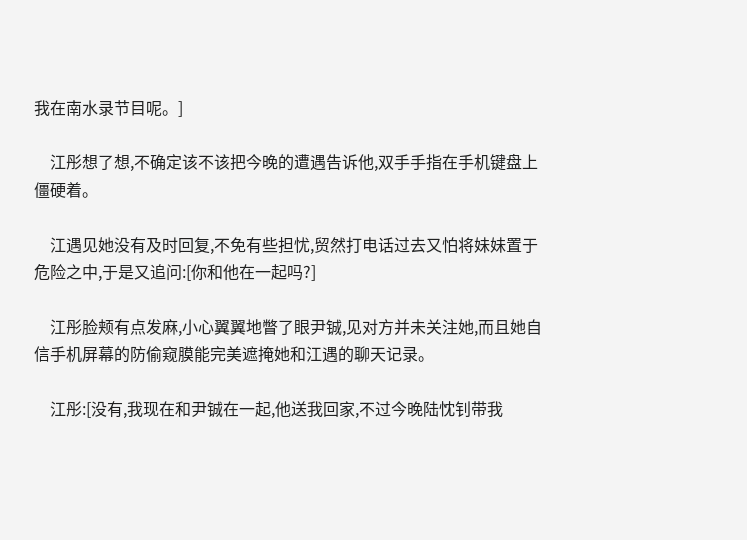我在南水录节目呢。]

    江彤想了想,不确定该不该把今晚的遭遇告诉他,双手手指在手机键盘上僵硬着。

    江遇见她没有及时回复,不免有些担忧,贸然打电话过去又怕将妹妹置于危险之中,于是又追问:[你和他在一起吗?]

    江彤脸颊有点发麻,小心翼翼地瞥了眼尹铖,见对方并未关注她,而且她自信手机屏幕的防偷窥膜能完美遮掩她和江遇的聊天记录。

    江彤:[没有,我现在和尹铖在一起,他送我回家,不过今晚陆忱钊带我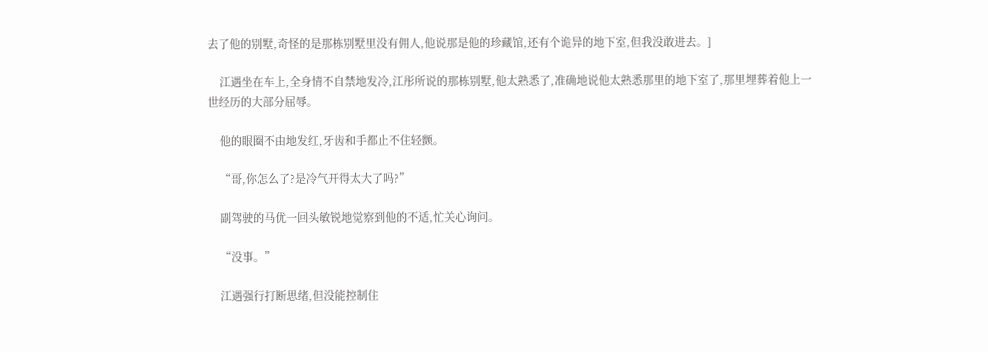去了他的别墅,奇怪的是那栋别墅里没有佣人,他说那是他的珍藏馆,还有个诡异的地下室,但我没敢进去。]

    江遇坐在车上,全身情不自禁地发冷,江彤所说的那栋别墅,他太熟悉了,准确地说他太熟悉那里的地下室了,那里埋葬着他上一世经历的大部分屈辱。

    他的眼圈不由地发红,牙齿和手都止不住轻颤。

    “哥,你怎么了?是冷气开得太大了吗?”

    副驾驶的马优一回头敏锐地觉察到他的不适,忙关心询问。

    “没事。”

    江遇强行打断思绪,但没能控制住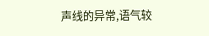声线的异常,语气较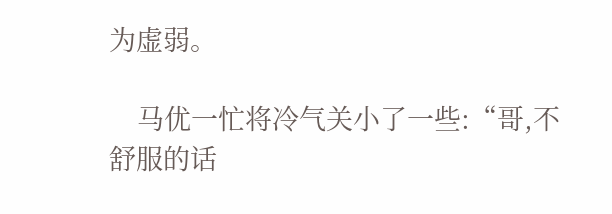为虚弱。

    马优一忙将冷气关小了一些:“哥,不舒服的话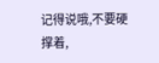记得说哦,不要硬撑着,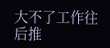大不了工作往后推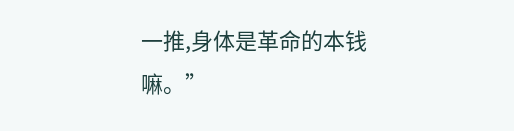一推,身体是革命的本钱嘛。”